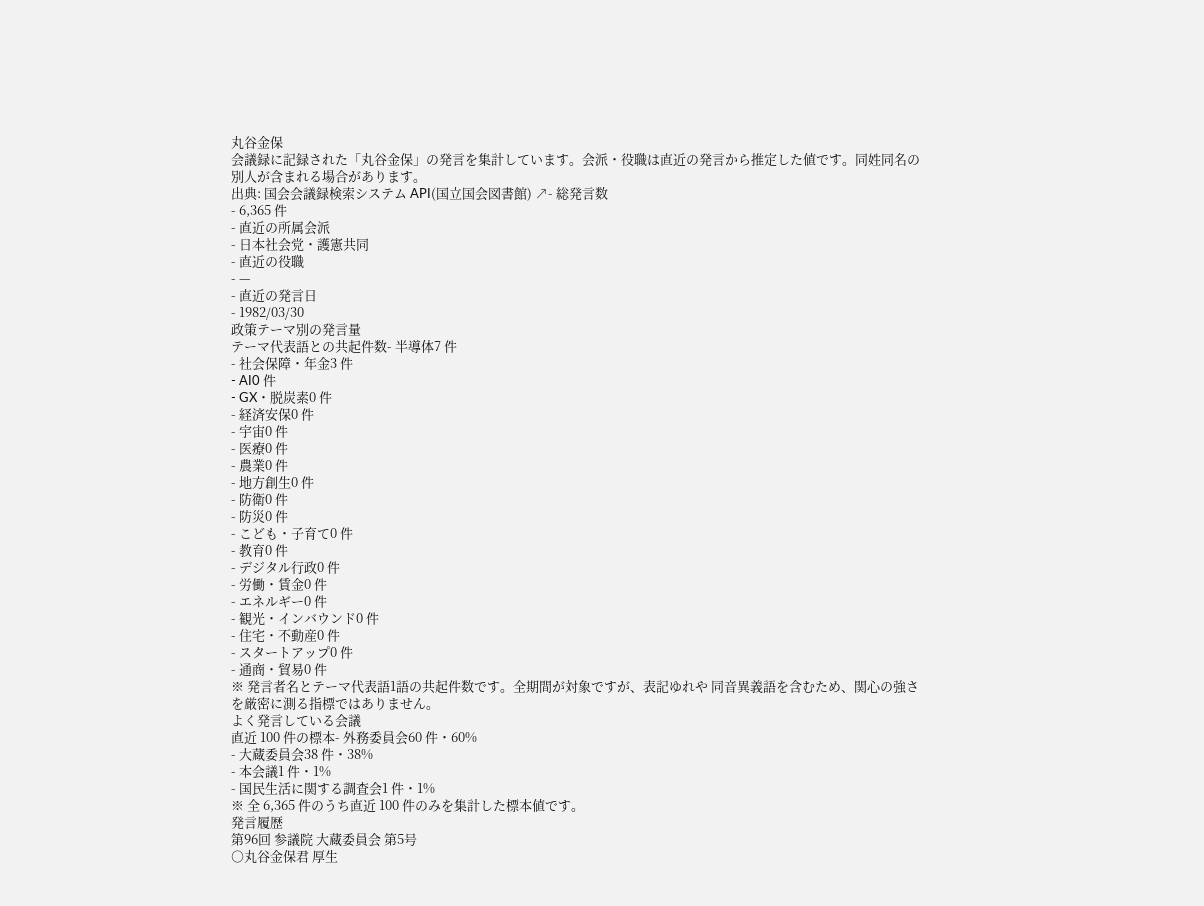丸谷金保
会議録に記録された「丸谷金保」の発言を集計しています。会派・役職は直近の発言から推定した値です。同姓同名の別人が含まれる場合があります。
出典: 国会会議録検索システム API(国立国会図書館) ↗- 総発言数
- 6,365 件
- 直近の所属会派
- 日本社会党・護憲共同
- 直近の役職
- —
- 直近の発言日
- 1982/03/30
政策テーマ別の発言量
テーマ代表語との共起件数- 半導体7 件
- 社会保障・年金3 件
- AI0 件
- GX・脱炭素0 件
- 経済安保0 件
- 宇宙0 件
- 医療0 件
- 農業0 件
- 地方創生0 件
- 防衛0 件
- 防災0 件
- こども・子育て0 件
- 教育0 件
- デジタル行政0 件
- 労働・賃金0 件
- エネルギー0 件
- 観光・インバウンド0 件
- 住宅・不動産0 件
- スタートアップ0 件
- 通商・貿易0 件
※ 発言者名とテーマ代表語1語の共起件数です。全期間が対象ですが、表記ゆれや 同音異義語を含むため、関心の強さを厳密に測る指標ではありません。
よく発言している会議
直近 100 件の標本- 外務委員会60 件・60%
- 大蔵委員会38 件・38%
- 本会議1 件・1%
- 国民生活に関する調査会1 件・1%
※ 全 6,365 件のうち直近 100 件のみを集計した標本値です。
発言履歴
第96回 参議院 大蔵委員会 第5号
○丸谷金保君 厚生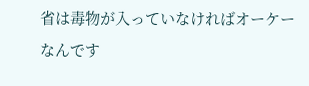省は毒物が入っていなければオーケーなんです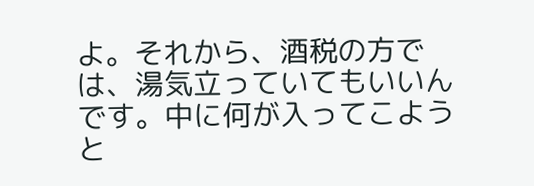よ。それから、酒税の方では、湯気立っていてもいいんです。中に何が入ってこようと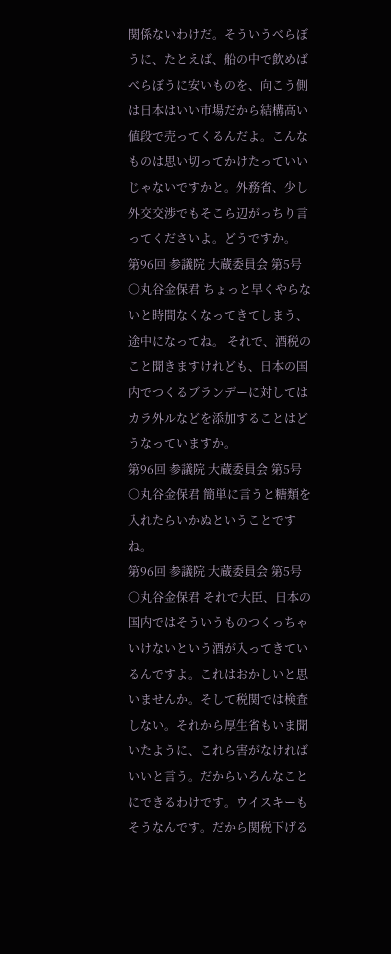関係ないわけだ。そういうべらぼうに、たとえば、船の中で飲めばべらぼうに安いものを、向こう側は日本はいい市場だから結構高い値段で売ってくるんだよ。こんなものは思い切ってかけたっていいじゃないですかと。外務省、少し外交交渉でもそこら辺がっちり言ってくださいよ。どうですか。
第96回 参議院 大蔵委員会 第5号
○丸谷金保君 ちょっと早くやらないと時間なくなってきてしまう、途中になってね。 それで、酒税のこと聞きますけれども、日本の国内でつくるブランデーに対してはカラ外ルなどを添加することはどうなっていますか。
第96回 参議院 大蔵委員会 第5号
○丸谷金保君 簡単に言うと糖類を入れたらいかぬということですね。
第96回 参議院 大蔵委員会 第5号
○丸谷金保君 それで大臣、日本の国内ではそういうものつくっちゃいけないという酒が入ってきているんですよ。これはおかしいと思いませんか。そして税関では検査しない。それから厚生省もいま聞いたように、これら害がなければいいと言う。だからいろんなことにできるわけです。ウイスキーもそうなんです。だから関税下げる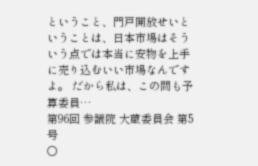ということ、門戸開放せいということは、日本市場はそういう点では本当に安物を上手に売り込むいい市場なんですよ。 だから私は、この間も予算委員…
第96回 参議院 大蔵委員会 第5号
○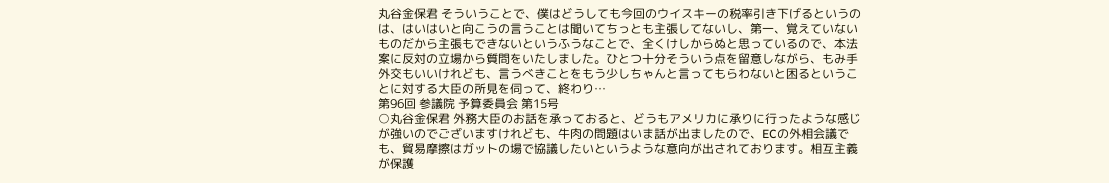丸谷金保君 そういうことで、僕はどうしても今回のウイスキーの税率引き下げるというのは、はいはいと向こうの言うことは聞いてちっとも主張してないし、第一、覚えていないものだから主張もできないというふうなことで、全くけしからぬと思っているので、本法案に反対の立場から質問をいたしました。ひとつ十分そういう点を留意しながら、もみ手外交もいいけれども、言うべきことをもう少しちゃんと言ってもらわないと困るということに対する大臣の所見を伺って、終わり…
第96回 参議院 予算委員会 第15号
○丸谷金保君 外務大臣のお話を承っておると、どうもアメリカに承りに行ったような感じが強いのでございますけれども、牛肉の問題はいま話が出ましたので、ECの外相会議でも、貿易摩擦はガットの場で協議したいというような意向が出されております。相互主義が保護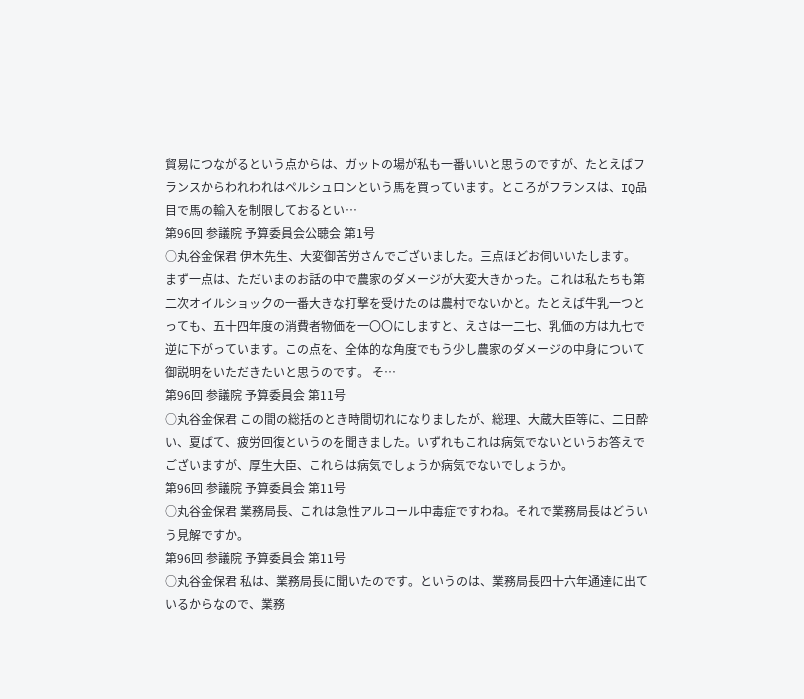貿易につながるという点からは、ガットの場が私も一番いいと思うのですが、たとえばフランスからわれわれはペルシュロンという馬を買っています。ところがフランスは、IQ品目で馬の輸入を制限しておるとい…
第96回 参議院 予算委員会公聴会 第1号
○丸谷金保君 伊木先生、大変御苦労さんでございました。三点ほどお伺いいたします。 まず一点は、ただいまのお話の中で農家のダメージが大変大きかった。これは私たちも第二次オイルショックの一番大きな打撃を受けたのは農村でないかと。たとえば牛乳一つとっても、五十四年度の消費者物価を一〇〇にしますと、えさは一二七、乳価の方は九七で逆に下がっています。この点を、全体的な角度でもう少し農家のダメージの中身について御説明をいただきたいと思うのです。 そ…
第96回 参議院 予算委員会 第11号
○丸谷金保君 この間の総括のとき時間切れになりましたが、総理、大蔵大臣等に、二日酔い、夏ばて、疲労回復というのを聞きました。いずれもこれは病気でないというお答えでございますが、厚生大臣、これらは病気でしょうか病気でないでしょうか。
第96回 参議院 予算委員会 第11号
○丸谷金保君 業務局長、これは急性アルコール中毒症ですわね。それで業務局長はどういう見解ですか。
第96回 参議院 予算委員会 第11号
○丸谷金保君 私は、業務局長に聞いたのです。というのは、業務局長四十六年通達に出ているからなので、業務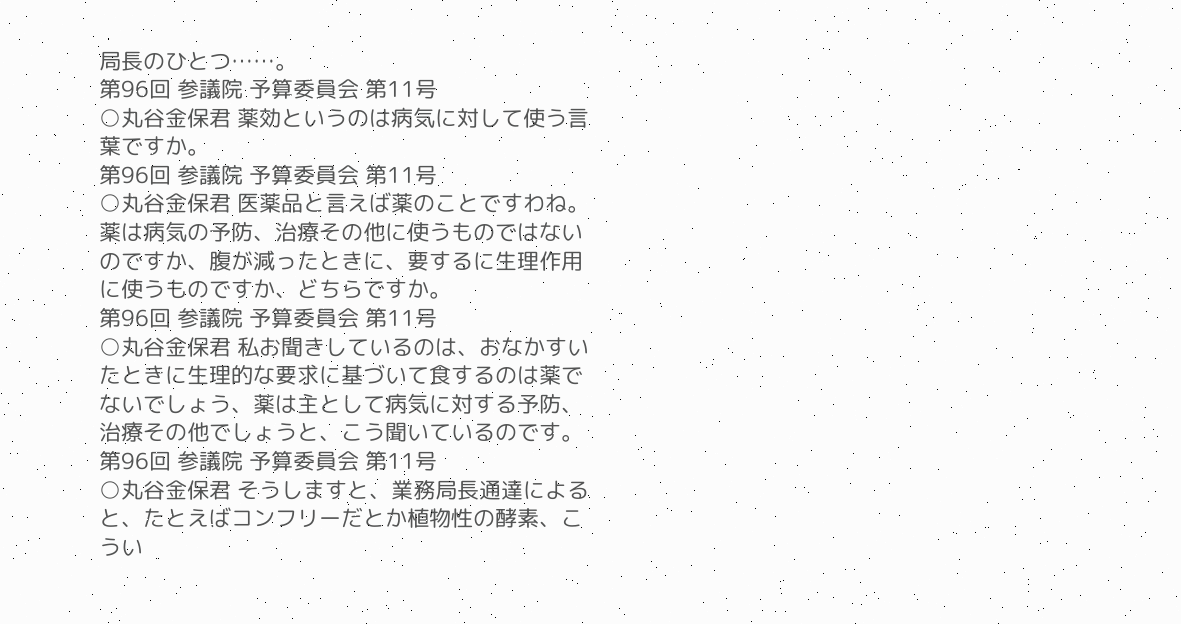局長のひとつ……。
第96回 参議院 予算委員会 第11号
○丸谷金保君 薬効というのは病気に対して使う言葉ですか。
第96回 参議院 予算委員会 第11号
○丸谷金保君 医薬品と言えば薬のことですわね。薬は病気の予防、治療その他に使うものではないのですか、腹が減ったときに、要するに生理作用に使うものですか、どちらですか。
第96回 参議院 予算委員会 第11号
○丸谷金保君 私お聞きしているのは、おなかすいたときに生理的な要求に基づいて食するのは薬でないでしょう、薬は主として病気に対する予防、治療その他でしょうと、こう聞いているのです。
第96回 参議院 予算委員会 第11号
○丸谷金保君 そうしますと、業務局長通達によると、たとえばコンフリーだとか植物性の酵素、こうい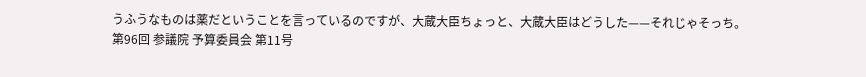うふうなものは薬だということを言っているのですが、大蔵大臣ちょっと、大蔵大臣はどうした——それじゃそっち。
第96回 参議院 予算委員会 第11号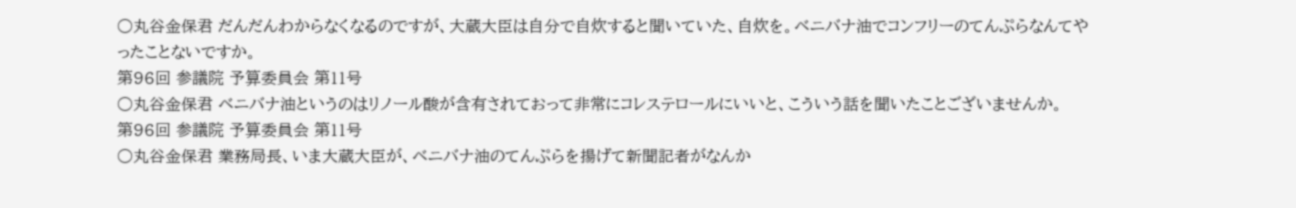○丸谷金保君 だんだんわからなくなるのですが、大蔵大臣は自分で自炊すると聞いていた、自炊を。ベニバナ油でコンフリーのてんぷらなんてやったことないですか。
第96回 参議院 予算委員会 第11号
○丸谷金保君 ベニバナ油というのはリノール酸が含有されておって非常にコレステロールにいいと、こういう話を聞いたことございませんか。
第96回 参議院 予算委員会 第11号
○丸谷金保君 業務局長、いま大蔵大臣が、ベニバナ油のてんぷらを揚げて新聞記者がなんか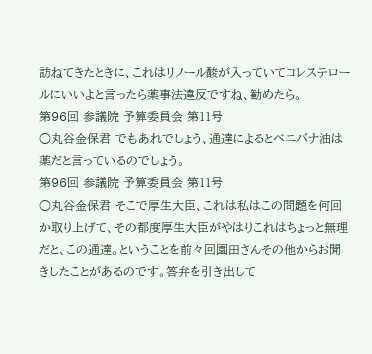訪ねてきたときに、これはリノール酸が入っていてコレステロールにいいよと言ったら薬事法違反ですね、勧めたら。
第96回 参議院 予算委員会 第11号
○丸谷金保君 でもあれでしょう、通達によるとベニバナ油は薬だと言っているのでしょう。
第96回 参議院 予算委員会 第11号
○丸谷金保君 そこで厚生大臣、これは私はこの問題を何回か取り上げて、その都度厚生大臣がやはりこれはちょっと無理だと、この通達。ということを前々回園田さんその他からお聞きしたことがあるのです。答弁を引き出して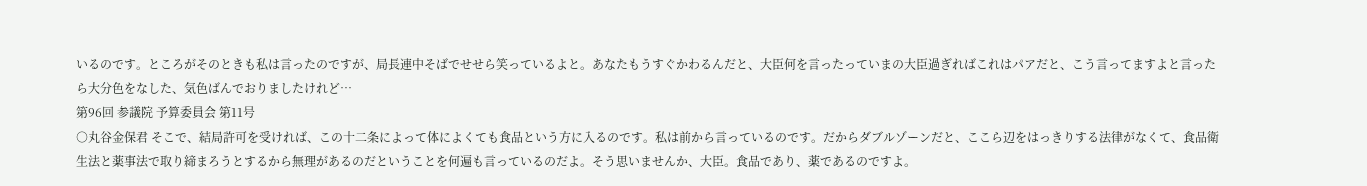いるのです。ところがそのときも私は言ったのですが、局長連中そばでせせら笑っているよと。あなたもうすぐかわるんだと、大臣何を言ったっていまの大臣過ぎればこれはパアだと、こう言ってますよと言ったら大分色をなした、気色ばんでおりましたけれど…
第96回 参議院 予算委員会 第11号
○丸谷金保君 そこで、結局許可を受ければ、この十二条によって体によくても食品という方に入るのです。私は前から言っているのです。だからダブルゾーンだと、ここら辺をはっきりする法律がなくて、食品衛生法と薬事法で取り締まろうとするから無理があるのだということを何遍も言っているのだよ。そう思いませんか、大臣。食品であり、薬であるのですよ。